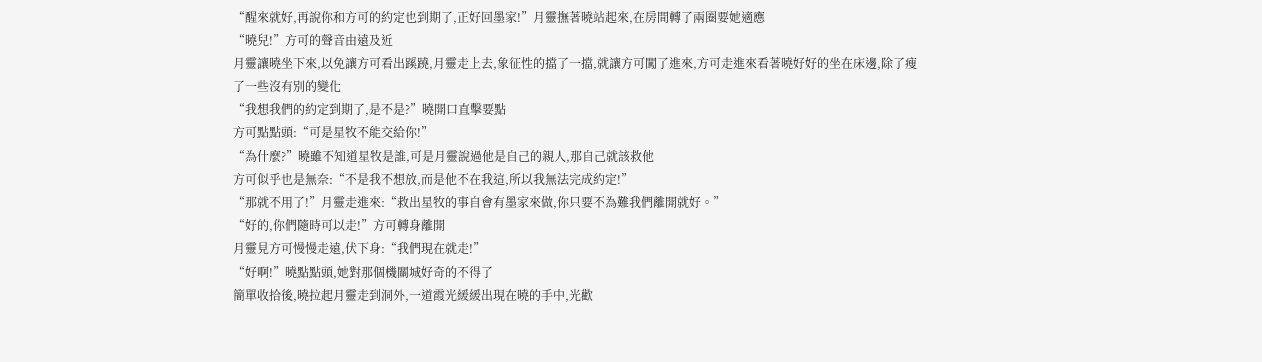“醒來就好,再說你和方可的約定也到期了,正好回墨家!”月靈撫著曉站起來,在房間轉了兩圈要她適應
“曉兒!”方可的聲音由遠及近
月靈讓曉坐下來,以免讓方可看出蹊蹺,月靈走上去,象征性的擋了一擋,就讓方可闖了進來,方可走進來看著曉好好的坐在床邊,除了瘦了一些沒有別的變化
“我想我們的約定到期了,是不是?”曉開口直擊要點
方可點點頭:“可是星牧不能交給你!”
“為什麼?”曉雖不知道星牧是誰,可是月靈說過他是自己的親人,那自己就該救他
方可似乎也是無奈:“不是我不想放,而是他不在我這,所以我無法完成約定!”
“那就不用了!”月靈走進來:“救出星牧的事自會有墨家來做,你只要不為難我們離開就好。”
“好的,你們隨時可以走!”方可轉身離開
月靈見方可慢慢走遠,伏下身:“我們現在就走!”
“好啊!”曉點點頭,她對那個機關城好奇的不得了
簡單收拾後,曉拉起月靈走到洞外,一道霞光緩緩出現在曉的手中,光歡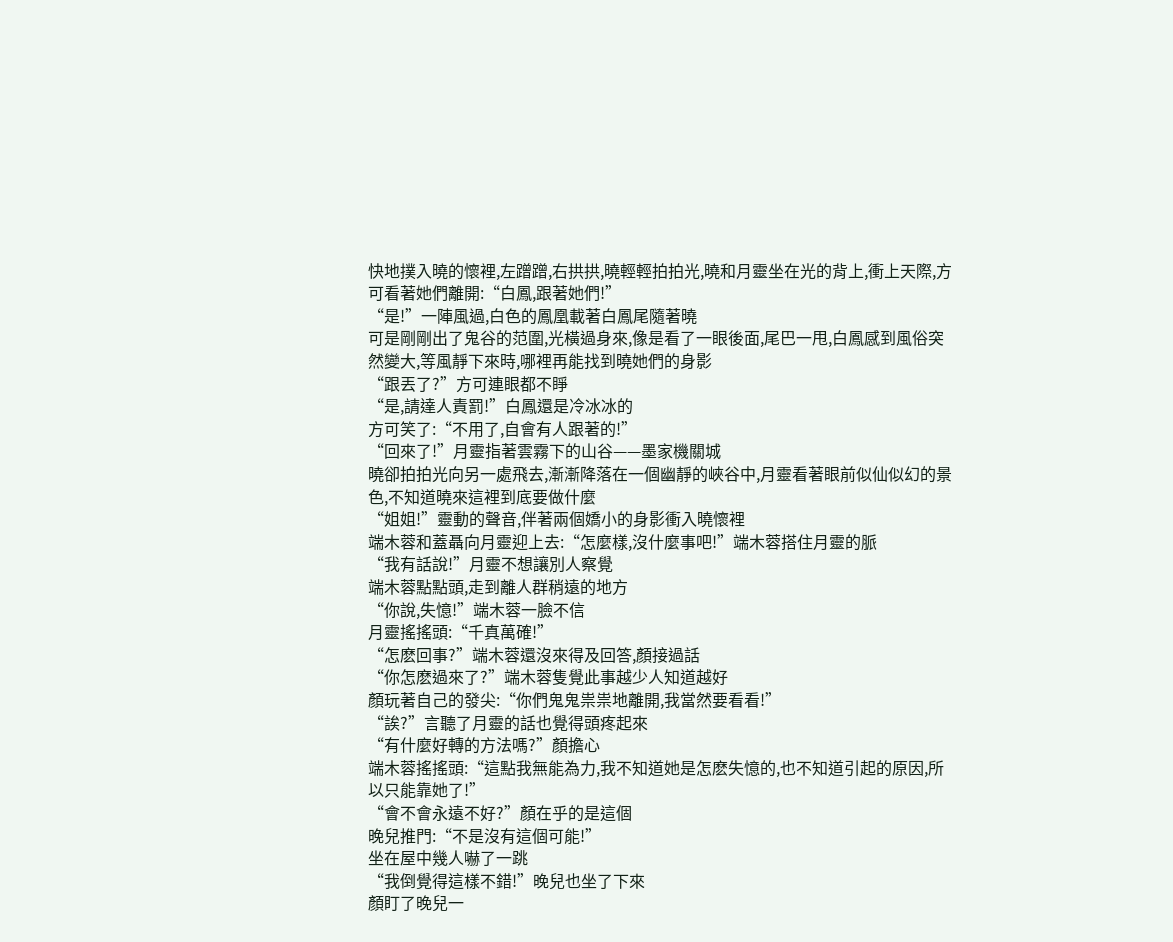快地撲入曉的懷裡,左蹭蹭,右拱拱,曉輕輕拍拍光,曉和月靈坐在光的背上,衝上天際,方可看著她們離開:“白鳳,跟著她們!”
“是!”一陣風過,白色的鳳凰載著白鳳尾隨著曉
可是剛剛出了鬼谷的范圍,光橫過身來,像是看了一眼後面,尾巴一甩,白鳳感到風俗突然變大,等風靜下來時,哪裡再能找到曉她們的身影
“跟丟了?”方可連眼都不睜
“是,請達人責罰!”白鳳還是冷冰冰的
方可笑了:“不用了,自會有人跟著的!”
“回來了!”月靈指著雲霧下的山谷——墨家機關城
曉卻拍拍光向另一處飛去,漸漸降落在一個幽靜的峽谷中,月靈看著眼前似仙似幻的景色,不知道曉來這裡到底要做什麼
“姐姐!”靈動的聲音,伴著兩個嬌小的身影衝入曉懷裡
端木蓉和蓋聶向月靈迎上去:“怎麼樣,沒什麼事吧!”端木蓉搭住月靈的脈
“我有話說!”月靈不想讓別人察覺
端木蓉點點頭,走到離人群稍遠的地方
“你說,失憶!”端木蓉一臉不信
月靈搖搖頭:“千真萬確!”
“怎麽回事?”端木蓉還沒來得及回答,顏接過話
“你怎麽過來了?”端木蓉隻覺此事越少人知道越好
顏玩著自己的發尖:“你們鬼鬼祟祟地離開,我當然要看看!”
“誒?”言聽了月靈的話也覺得頭疼起來
“有什麼好轉的方法嗎?”顏擔心
端木蓉搖搖頭:“這點我無能為力,我不知道她是怎麽失憶的,也不知道引起的原因,所以只能靠她了!”
“會不會永遠不好?”顏在乎的是這個
晚兒推門:“不是沒有這個可能!”
坐在屋中幾人嚇了一跳
“我倒覺得這樣不錯!”晚兒也坐了下來
顏盯了晚兒一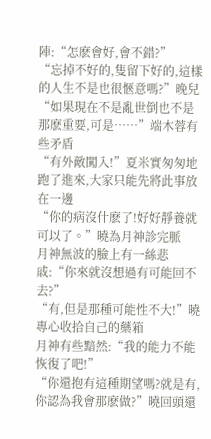陣:“怎麽會好,會不錯?”
“忘掉不好的,隻留下好的,這樣的人生不是也很愜意嗎?”晚兒
“如果現在不是亂世倒也不是那麽重要,可是……”端木蓉有些矛盾
“有外敵闖入!”夏米實匆匆地跑了進來,大家只能先將此事放在一邊
“你的病沒什麽了!好好靜養就可以了。”曉為月神診完脈
月神無波的臉上有一絲悲戚:“你來就沒想過有可能回不去?”
“有,但是那種可能性不大!”曉專心收拾自己的藥箱
月神有些黯然:“我的能力不能恢復了吧!”
“你還抱有這種期望嗎?就是有,你認為我會那麽做?”曉回頭還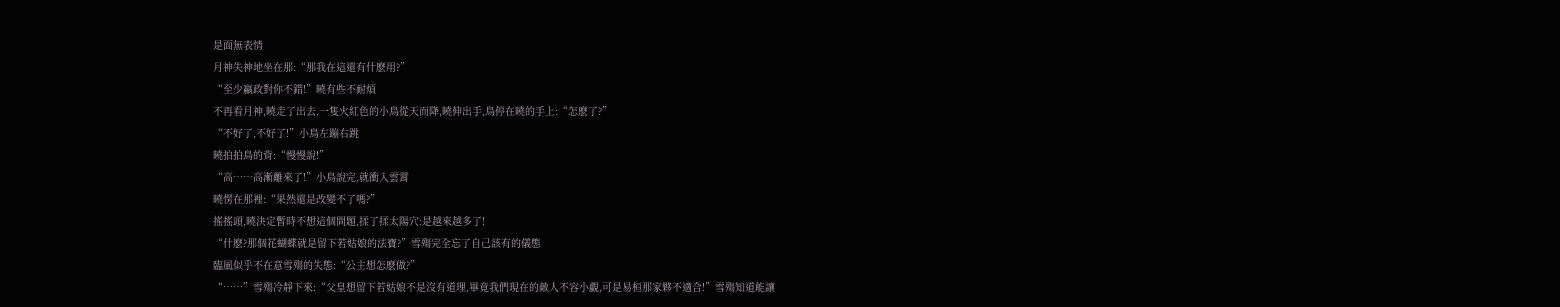是面無表情
月神失神地坐在那:“那我在這還有什麽用?”
“至少嬴政對你不錯!”曉有些不耐煩
不再看月神,曉走了出去,一隻火紅色的小鳥從天而降,曉伸出手,鳥停在曉的手上:“怎麽了?”
“不好了,不好了!”小鳥左蹦右跳
曉拍拍鳥的背:“慢慢說!”
“高……高漸離來了!”小鳥說完,就衝入雲霄
曉愣在那裡:“果然還是改變不了嗎?”
搖搖頭,曉決定暫時不想這個問題,揉了揉太陽穴:是越來越多了!
“什麽?那個花蝴蝶就是留下若姑娘的法寶?”雪殤完全忘了自己該有的儀態
臨風似乎不在意雪殤的失態:“公主想怎麽做?”
“……”雪殤冷靜下來:“父皇想留下若姑娘不是沒有道理,畢竟我們現在的敵人不容小覷,可是易桓那家夥不適合!”雪殤知道能讓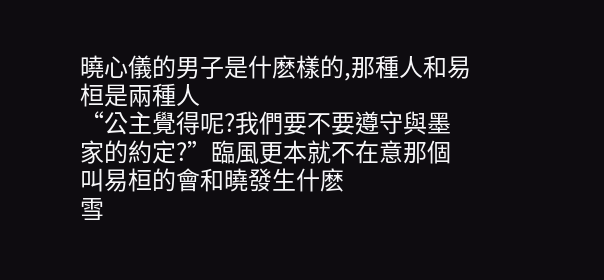曉心儀的男子是什麽樣的,那種人和易桓是兩種人
“公主覺得呢?我們要不要遵守與墨家的約定?”臨風更本就不在意那個叫易桓的會和曉發生什麽
雪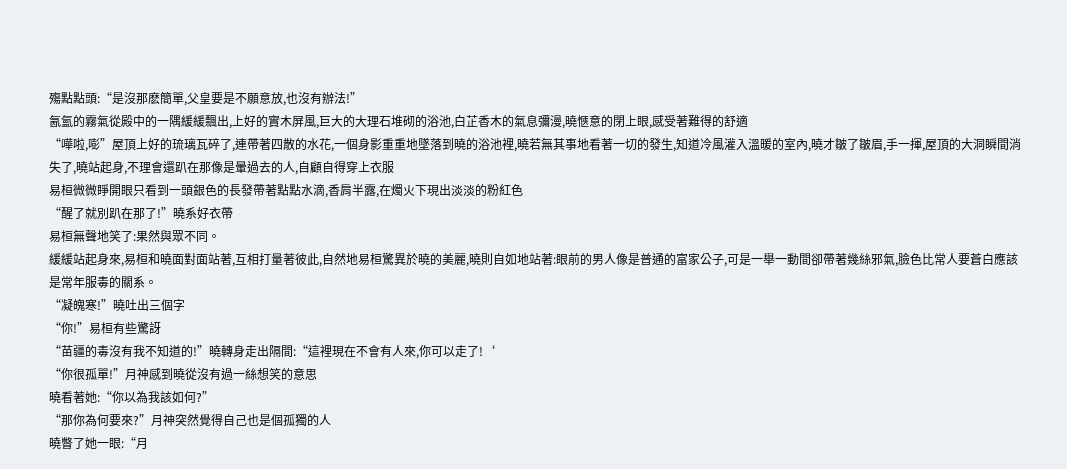殤點點頭:“是沒那麽簡單,父皇要是不願意放,也沒有辦法!”
氤氳的霧氣從殿中的一隅緩緩飄出,上好的實木屏風,巨大的大理石堆砌的浴池,白芷香木的氣息彌漫,曉愜意的閉上眼,感受著難得的舒適
“嘩啦,嘭”屋頂上好的琉璃瓦碎了,連帶著四散的水花,一個身影重重地墜落到曉的浴池裡,曉若無其事地看著一切的發生,知道冷風灌入溫暖的室內,曉才皺了皺眉,手一揮,屋頂的大洞瞬間消失了,曉站起身,不理會還趴在那像是暈過去的人,自顧自得穿上衣服
易桓微微睜開眼只看到一頭銀色的長發帶著點點水滴,香肩半露,在燭火下現出淡淡的粉紅色
“醒了就別趴在那了!”曉系好衣帶
易桓無聲地笑了:果然與眾不同。
緩緩站起身來,易桓和曉面對面站著,互相打量著彼此,自然地易桓驚異於曉的美麗,曉則自如地站著:眼前的男人像是普通的富家公子,可是一舉一動間卻帶著幾絲邪氣,臉色比常人要蒼白應該是常年服毒的關系。
“凝魄寒!”曉吐出三個字
“你!”易桓有些驚訝
“苗疆的毒沒有我不知道的!”曉轉身走出隔間:“這裡現在不會有人來,你可以走了!‘
“你很孤單!”月神感到曉從沒有過一絲想笑的意思
曉看著她:“你以為我該如何?”
“那你為何要來?”月神突然覺得自己也是個孤獨的人
曉瞥了她一眼:“月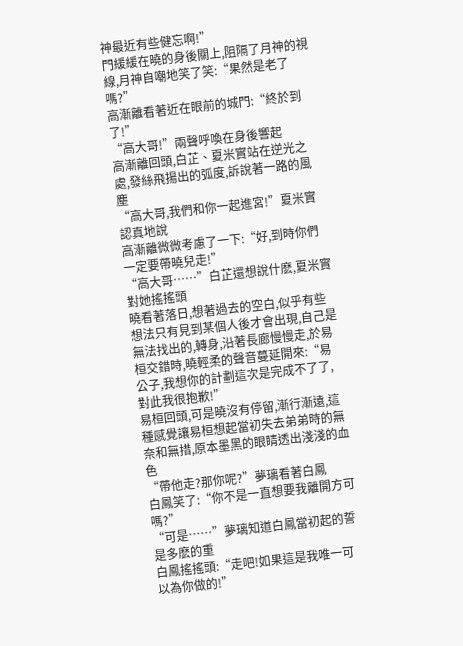神最近有些健忘啊!”
門緩緩在曉的身後關上,阻隔了月神的視線,月神自嘲地笑了笑:“果然是老了嗎?”
高漸離看著近在眼前的城門:“終於到了!”
“高大哥!”兩聲呼喚在身後響起
高漸離回頭,白芷、夏米實站在逆光之處,發絲飛揚出的弧度,訴說著一路的風塵
“高大哥,我們和你一起進宮!”夏米實認真地說
高漸離微微考慮了一下:“好,到時你們一定要帶曉兒走!”
“高大哥……”白芷還想說什麽,夏米實對她搖搖頭
曉看著落日,想著過去的空白,似乎有些想法只有見到某個人後才會出現,自己是無法找出的,轉身,沿著長廊慢慢走,於易桓交錯時,曉輕柔的聲音蔓延開來:“易公子,我想你的計劃這次是完成不了了,對此我很抱歉!”
易桓回頭,可是曉沒有停留,漸行漸遠,這種感覺讓易桓想起當初失去弟弟時的無奈和無措,原本墨黑的眼睛透出淺淺的血色
“帶他走?那你呢?”夢璃看著白鳳
白鳳笑了:“你不是一直想要我離開方可嗎?”
“可是……”夢璃知道白鳳當初起的誓是多麽的重
白鳳搖搖頭:“走吧!如果這是我唯一可以為你做的!”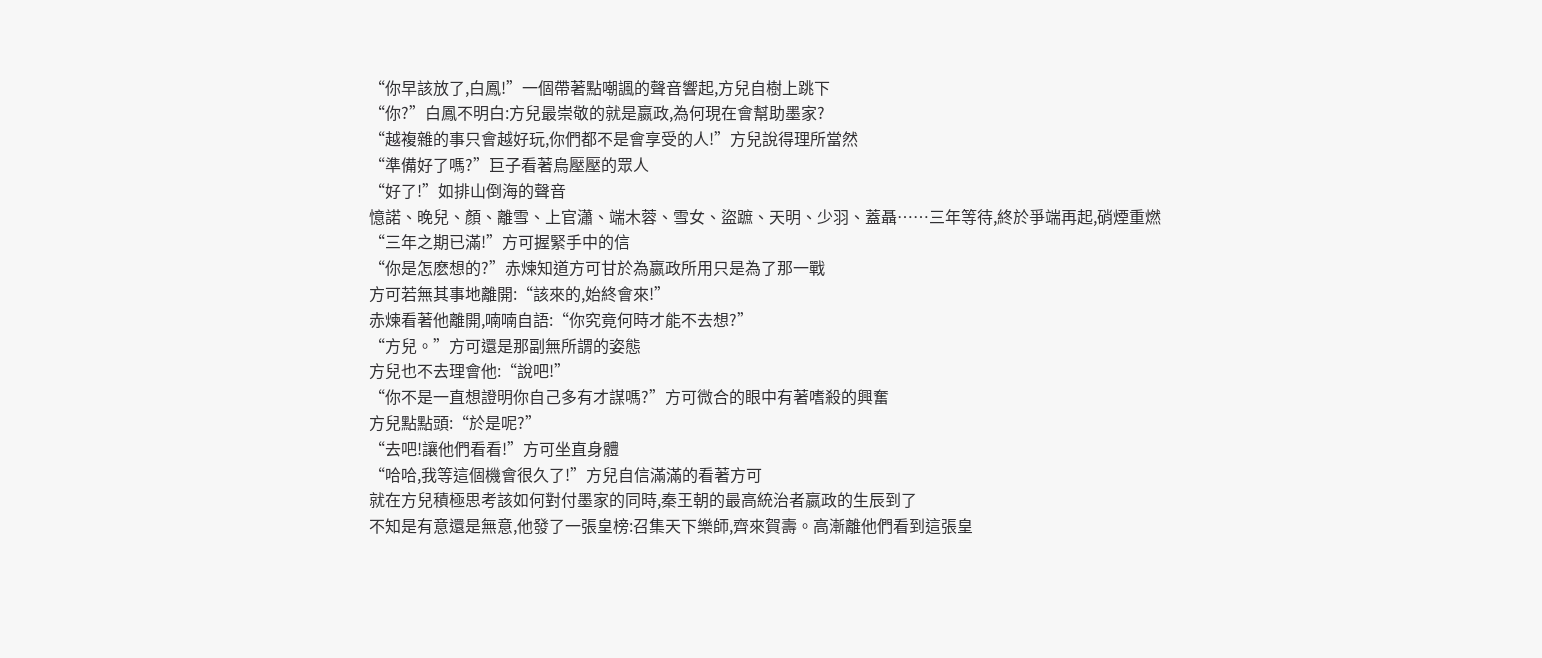“你早該放了,白鳳!”一個帶著點嘲諷的聲音響起,方兒自樹上跳下
“你?”白鳳不明白:方兒最崇敬的就是嬴政,為何現在會幫助墨家?
“越複雜的事只會越好玩,你們都不是會享受的人!”方兒說得理所當然
“準備好了嗎?”巨子看著烏壓壓的眾人
“好了!”如排山倒海的聲音
憶諾、晚兒、顏、離雪、上官瀟、端木蓉、雪女、盜蹠、天明、少羽、蓋聶……三年等待,終於爭端再起,硝煙重燃
“三年之期已滿!”方可握緊手中的信
“你是怎麽想的?”赤煉知道方可甘於為嬴政所用只是為了那一戰
方可若無其事地離開:“該來的,始終會來!”
赤煉看著他離開,喃喃自語:“你究竟何時才能不去想?”
“方兒。”方可還是那副無所謂的姿態
方兒也不去理會他:“說吧!”
“你不是一直想證明你自己多有才謀嗎?”方可微合的眼中有著嗜殺的興奮
方兒點點頭:“於是呢?”
“去吧!讓他們看看!”方可坐直身體
“哈哈,我等這個機會很久了!”方兒自信滿滿的看著方可
就在方兒積極思考該如何對付墨家的同時,秦王朝的最高統治者嬴政的生辰到了
不知是有意還是無意,他發了一張皇榜:召集天下樂師,齊來賀壽。高漸離他們看到這張皇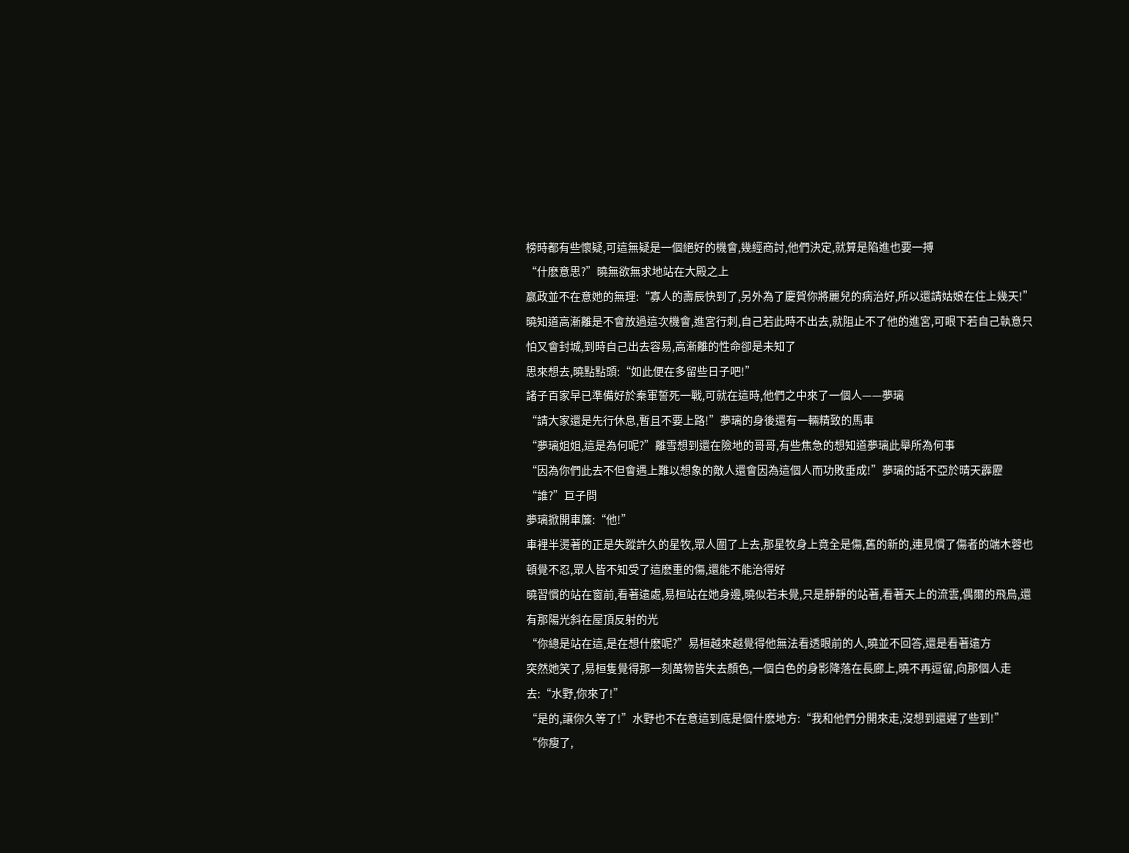榜時都有些懷疑,可這無疑是一個絕好的機會,幾經商討,他們決定,就算是陷進也要一搏
“什麽意思?”曉無欲無求地站在大殿之上
嬴政並不在意她的無理:“寡人的壽辰快到了,另外為了慶賀你將麗兒的病治好,所以還請姑娘在住上幾天!”
曉知道高漸離是不會放過這次機會,進宮行刺,自己若此時不出去,就阻止不了他的進宮,可眼下若自己執意只怕又會封城,到時自己出去容易,高漸離的性命卻是未知了
思來想去,曉點點頭:“如此便在多留些日子吧!”
諸子百家早已準備好於秦軍誓死一戰,可就在這時,他們之中來了一個人——夢璃
“請大家還是先行休息,暫且不要上路!”夢璃的身後還有一輛精致的馬車
“夢璃姐姐,這是為何呢?”離雪想到還在險地的哥哥,有些焦急的想知道夢璃此舉所為何事
“因為你們此去不但會遇上難以想象的敵人還會因為這個人而功敗垂成!”夢璃的話不亞於晴天霹靂
“誰?”巨子問
夢璃掀開車簾:“他!”
車裡半燙著的正是失蹤許久的星牧,眾人圍了上去,那星牧身上竟全是傷,舊的新的,連見慣了傷者的端木蓉也頓覺不忍,眾人皆不知受了這麽重的傷,還能不能治得好
曉習慣的站在窗前,看著遠處,易桓站在她身邊,曉似若未覺,只是靜靜的站著,看著天上的流雲,偶爾的飛鳥,還有那陽光斜在屋頂反射的光
“你總是站在這,是在想什麽呢?”易桓越來越覺得他無法看透眼前的人,曉並不回答,還是看著遠方
突然她笑了,易桓隻覺得那一刻萬物皆失去顏色,一個白色的身影降落在長廊上,曉不再逗留,向那個人走去:“水野,你來了!”
“是的,讓你久等了!”水野也不在意這到底是個什麽地方:“我和他們分開來走,沒想到還遲了些到!”
“你瘦了,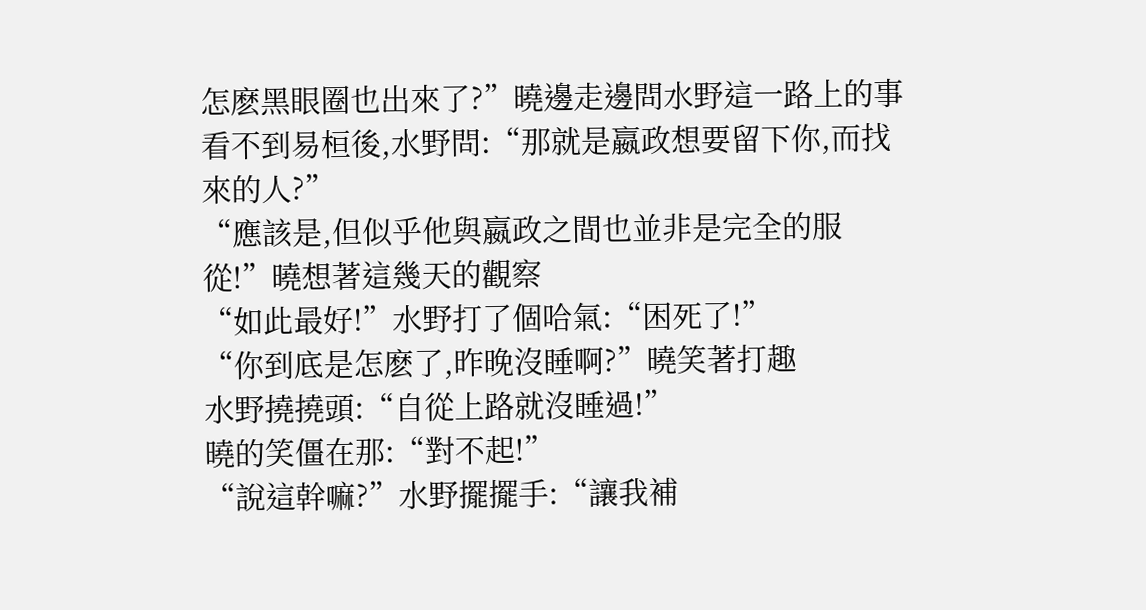怎麽黑眼圈也出來了?”曉邊走邊問水野這一路上的事
看不到易桓後,水野問:“那就是嬴政想要留下你,而找來的人?”
“應該是,但似乎他與嬴政之間也並非是完全的服從!”曉想著這幾天的觀察
“如此最好!”水野打了個哈氣:“困死了!”
“你到底是怎麽了,昨晚沒睡啊?”曉笑著打趣
水野撓撓頭:“自從上路就沒睡過!”
曉的笑僵在那:“對不起!”
“說這幹嘛?”水野擺擺手:“讓我補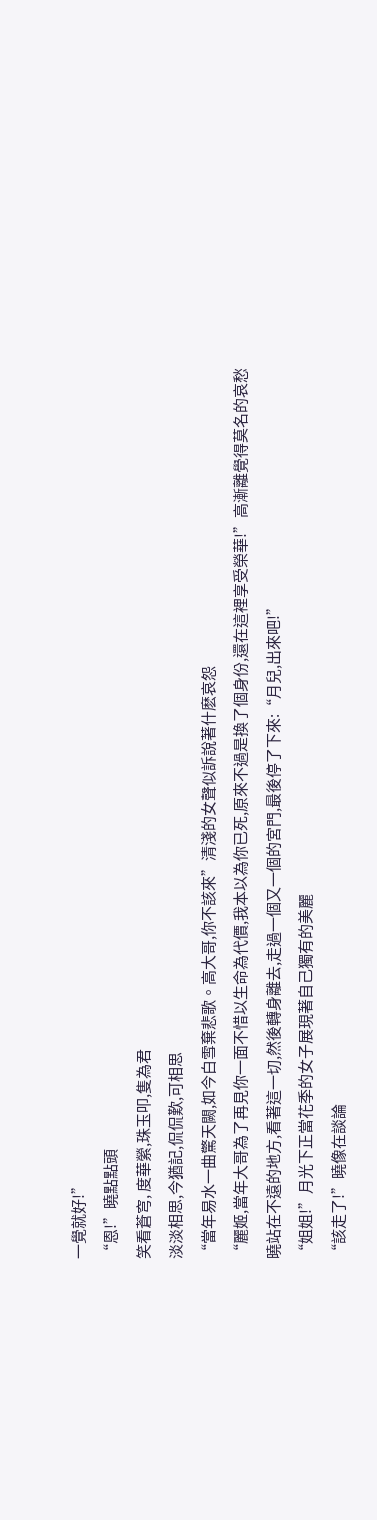一覺就好!”
“恩!”曉點點頭
笑看蒼穹, 度華縈,珠玉叩,隻為君
淡淡相思,今猶記,侃侃歎,可相思
“當年易水一曲驚天闕,如今白雪棄悲歌。高大哥,你不該來”清淺的女聲似訴說著什麽哀怨
“麗姬,當年大哥為了再見你一面不惜以生命為代價,我本以為你已死,原來不過是換了個身份,還在這裡享受榮華!”高漸離覺得莫名的哀愁
曉站在不遠的地方,看著這一切,然後轉身離去,走過一個又一個的宮門,最後停了下來:“月兒,出來吧!”
“姐姐!”月光下正當花季的女子展現著自己獨有的美麗
“該走了!”曉像在談論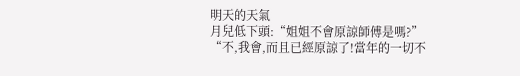明天的天氣
月兒低下頭:“姐姐不會原諒師傅是嗎?”
“不,我會,而且已經原諒了!當年的一切不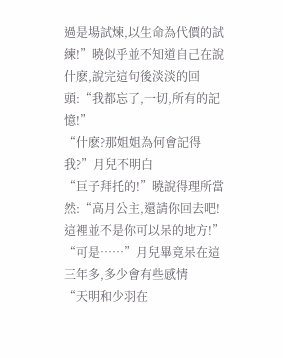過是場試煉,以生命為代價的試練!”曉似乎並不知道自己在說什麽,說完這句後淡淡的回頭:“我都忘了,一切,所有的記憶!”
“什麽?那姐姐為何會記得我?”月兒不明白
“巨子拜托的!”曉說得理所當然:“高月公主,還請你回去吧!這裡並不是你可以呆的地方!”
“可是……”月兒畢竟呆在這三年多,多少會有些感情
“天明和少羽在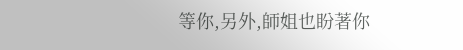等你,另外,師姐也盼著你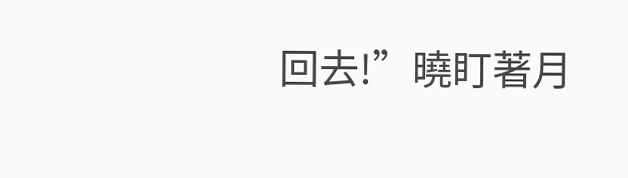回去!”曉盯著月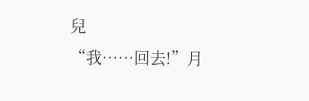兒
“我……回去!”月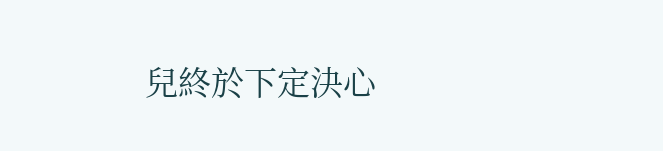兒終於下定決心